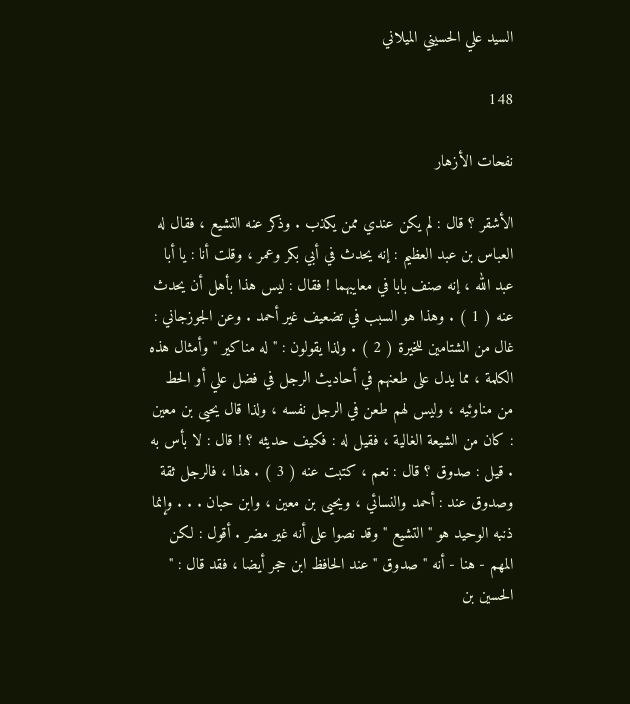السيد علي الحسيني الميلاني

148

نفحات الأزهار

الأشقر ؟ قال : لم يكن عندي ممن يكذب . وذكر عنه التشيع ، فقال له العباس بن عبد العظيم : إنه يحدث في أبي بكر وعمر ، وقلت أنا : يا أبا عبد الله ، إنه صنف بابا في معايبهما ! فقال : ليس هذا بأهل أن يحدث عنه ( 1 ) . وهذا هو السبب في تضعيف غير أحمد . وعن الجوزجاني : غال من الشتامين للخيرة ( 2 ) . ولذا يقولون : " له مناكير " وأمثال هذه الكلمة ، مما يدل على طعنهم في أحاديث الرجل في فضل علي أو الحط من مناوئيه ، وليس لهم طعن في الرجل نفسه ، ولذا قال يحيى بن معين : كان من الشيعة الغالية ، فقيل له : فكيف حديثه ؟ ! قال : لا بأس به . قيل : صدوق ؟ قال : نعم ، كتبت عنه ( 3 ) . هذا ، فالرجل ثقة وصدوق عند : أحمد والنسائي ، ويحيى بن معين ، وابن حبان . . . وإنما ذنبه الوحيد هو " التشيع " وقد نصوا على أنه غير مضر . أقول : لكن المهم - هنا - أنه " صدوق " عند الحافظ ابن حجر أيضا ، فقد قال : " الحسين بن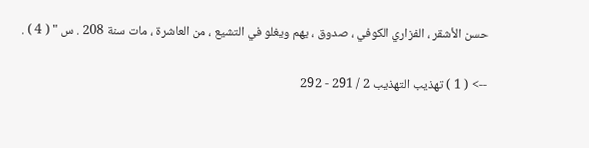حسن الأشقر ، الفزاري الكوفي ، صدوق ، يهم ويغلو في التشيع ، من العاشرة ، مات سنة 208 . س " ( 4 ) .

--> ( 1 ) تهذيب التهذيب 2 / 291 - 292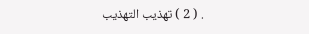. ( 2 ) تهذيب التهذيب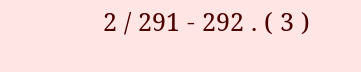2 / 291 - 292 . ( 3 )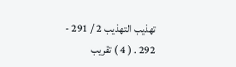تهذيب التهذيب 2 / 291 - 292 . ( 4 ) تقريب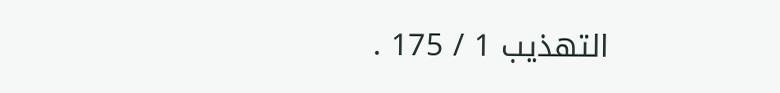التهذيب 1 / 175 .